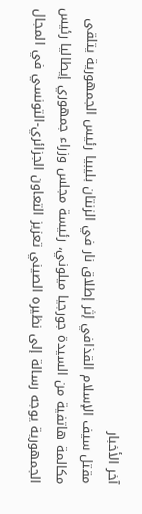آخر الأخبار
مقتل سيف الإسلام القذافي إثر إطلاق نار في الزنتان بليبيا رئيس الجمهورية يتلقى مكالمة هاتفية من السيدة جورجيا ميلوني، رئيسة مجلس وزراء جمهوري إيطاليا رئيس الجمهورية يوجه رسالة إلى نظيره الصيني تعزيز التعاون الجزائري-التونسي في المجال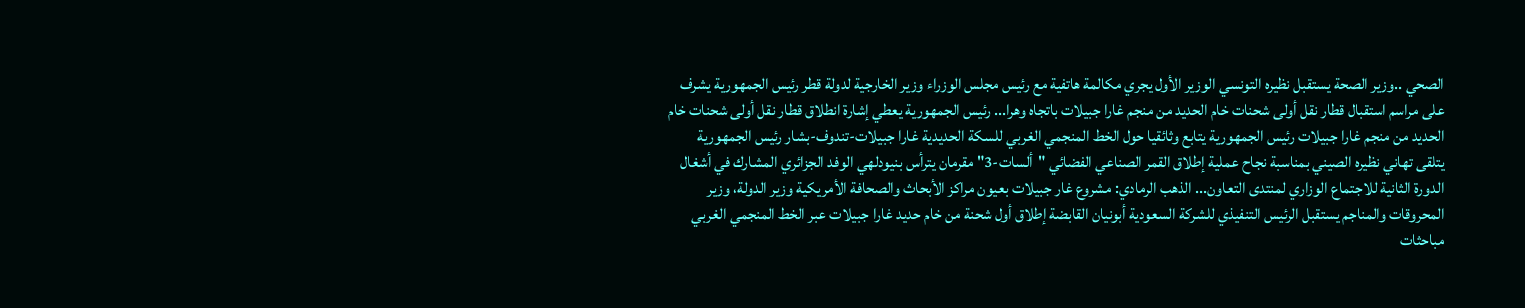الصحي ..وزير الصحة يستقبل نظيره التونسي الوزير الأول يجري مكالمة هاتفية مع رئيس مجلس الوزراء وزير الخارجية لدولة قطر رئيس الجمهورية يشرف على مراسم استقبال قطار نقل أولى شحنات خام الحديد من منجم غارا جبيلات باتجاه وهرا... رئيس الجمهورية يعطي إشارة انطلاق قطار نقل أولى شحنات خام الحديد من منجم غارا جبيلات رئيس الجمهورية يتابع وثائقيا حول الخط المنجمي الغربي للسكة الحديدية غارا جبيلات-تندوف-بشار رئيس الجمهورية يتلقى تهاني نظيره الصيني بمناسبة نجاح عملية إطلاق القمر الصناعي الفضائي "ألسات-3" مقرمان يترأس بنيودلهي الوفد الجزائري المشارك في أشغال الدورة الثانية للاجتماع الوزاري لمنتدى التعاون... الذهب الرمادي: مشروع غار جبيلات بعيون مراكز الأبحاث والصحافة الأمريكية وزير الدولة، وزير المحروقات والمناجم يستقبل الرئيس التنفيذي للشركة السعودية أبونيان القابضة إطلاق أول شحنة من خام حديد غارا جبيلات عبر الخط المنجمي الغربي مباحثات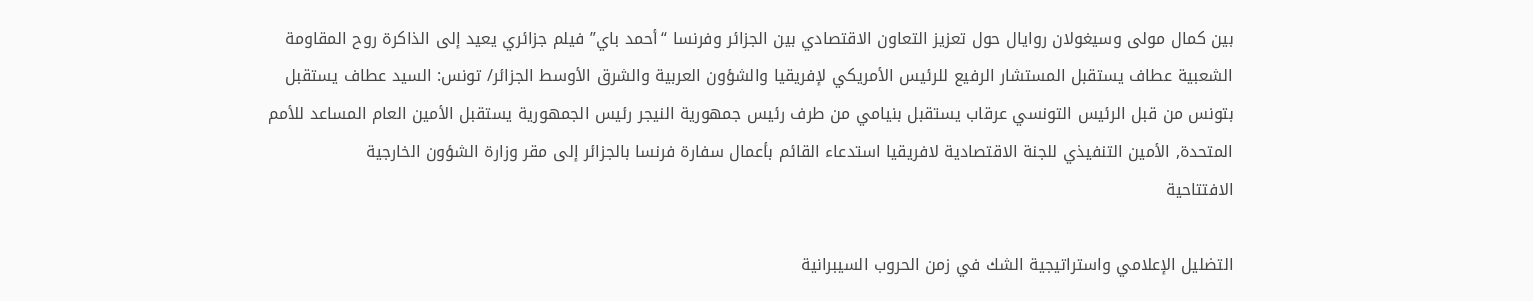بين كمال مولى وسيغولان روايال حول تعزيز التعاون الاقتصادي بين الجزائر وفرنسا “أحمد باي” فيلم جزائري يعيد إلى الذاكرة روح المقاومة الشعبية عطاف يستقبل المستشار الرفيع للرئيس الأمريكي لإفريقيا والشؤون العربية والشرق الأوسط الجزائر/ تونس: السيد عطاف يستقبل بتونس من قبل الرئيس التونسي عرقاب يستقبل بنيامي من طرف رئيس جمهورية النيجر رئيس الجمهورية يستقبل الأمين العام المساعد للأمم المتحدة, الأمين التنفيذي للجنة الاقتصادية لافريقيا استدعاء القائم بأعمال سفارة فرنسا بالجزائر إلى مقر وزارة الشؤون الخارجية
الافتتاحية

التضليل الإعلامي واستراتيجية الشك في زمن الحروب السيبرانية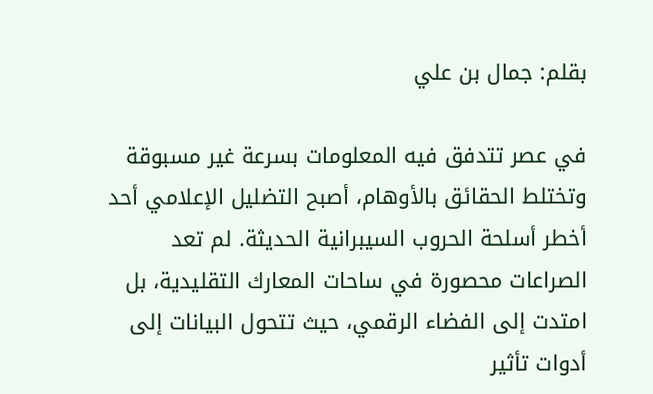بقلم: جمال بن علي

في عصر تتدفق فيه المعلومات بسرعة غير مسبوقة وتختلط الحقائق بالأوهام، أصبح التضليل الإعلامي أحد أخطر أسلحة الحروب السيبرانية الحديثة. لم تعد الصراعات محصورة في ساحات المعارك التقليدية، بل امتدت إلى الفضاء الرقمي، حيث تتحول البيانات إلى أدوات تأثير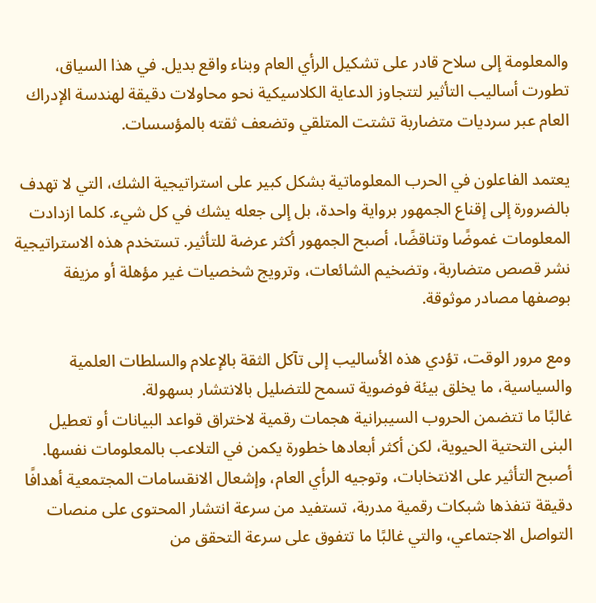والمعلومة إلى سلاح قادر على تشكيل الرأي العام وبناء واقع بديل. في هذا السياق، تطورت أساليب التأثير لتتجاوز الدعاية الكلاسيكية نحو محاولات دقيقة لهندسة الإدراك العام عبر سرديات متضاربة تشتت المتلقي وتضعف ثقته بالمؤسسات.

يعتمد الفاعلون في الحرب المعلوماتية بشكل كبير على استراتيجية الشك، التي لا تهدف بالضرورة إلى إقناع الجمهور برواية واحدة، بل إلى جعله يشك في كل شيء. كلما ازدادت المعلومات غموضًا وتناقضًا، أصبح الجمهور أكثر عرضة للتأثير. تستخدم هذه الاستراتيجية نشر قصص متضاربة، وتضخيم الشائعات، وترويج شخصيات غير مؤهلة أو مزيفة بوصفها مصادر موثوقة.

ومع مرور الوقت، تؤدي هذه الأساليب إلى تآكل الثقة بالإعلام والسلطات العلمية والسياسية، ما يخلق بيئة فوضوية تسمح للتضليل بالانتشار بسهولة.
غالبًا ما تتضمن الحروب السيبرانية هجمات رقمية لاختراق قواعد البيانات أو تعطيل البنى التحتية الحيوية، لكن أكثر أبعادها خطورة يكمن في التلاعب بالمعلومات نفسها. أصبح التأثير على الانتخابات، وتوجيه الرأي العام، وإشعال الانقسامات المجتمعية أهدافًا دقيقة تنفذها شبكات رقمية مدربة، تستفيد من سرعة انتشار المحتوى على منصات التواصل الاجتماعي، والتي غالبًا ما تتفوق على سرعة التحقق من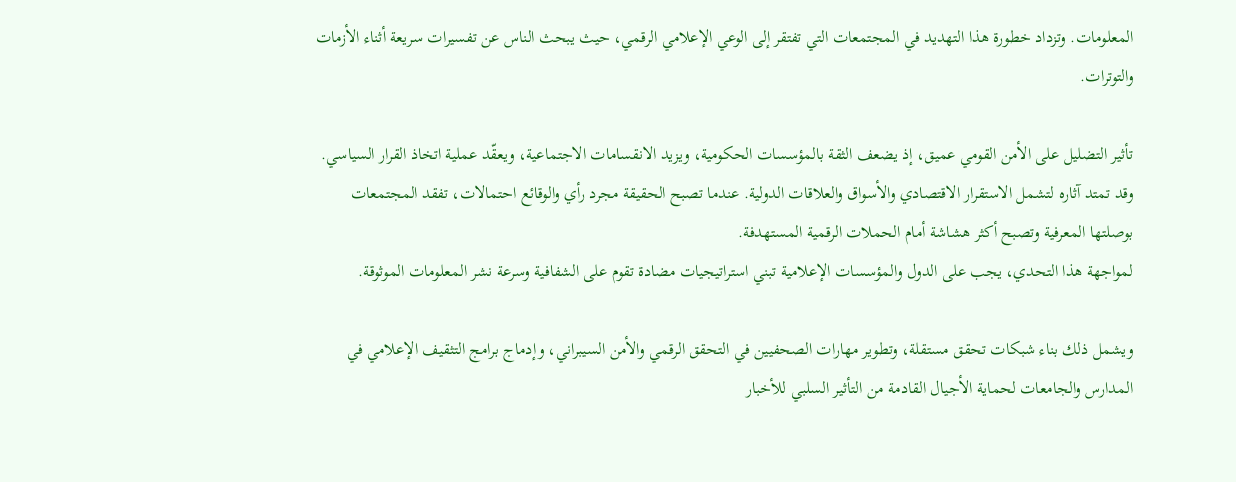المعلومات. وتزداد خطورة هذا التهديد في المجتمعات التي تفتقر إلى الوعي الإعلامي الرقمي، حيث يبحث الناس عن تفسيرات سريعة أثناء الأزمات والتوترات.

تأثير التضليل على الأمن القومي عميق، إذ يضعف الثقة بالمؤسسات الحكومية، ويزيد الانقسامات الاجتماعية، ويعقّد عملية اتخاذ القرار السياسي. وقد تمتد آثاره لتشمل الاستقرار الاقتصادي والأسواق والعلاقات الدولية. عندما تصبح الحقيقة مجرد رأي والوقائع احتمالات، تفقد المجتمعات بوصلتها المعرفية وتصبح أكثر هشاشة أمام الحملات الرقمية المستهدفة.
لمواجهة هذا التحدي، يجب على الدول والمؤسسات الإعلامية تبني استراتيجيات مضادة تقوم على الشفافية وسرعة نشر المعلومات الموثوقة.

ويشمل ذلك بناء شبكات تحقق مستقلة، وتطوير مهارات الصحفيين في التحقق الرقمي والأمن السيبراني، وإدماج برامج التثقيف الإعلامي في المدارس والجامعات لحماية الأجيال القادمة من التأثير السلبي للأخبار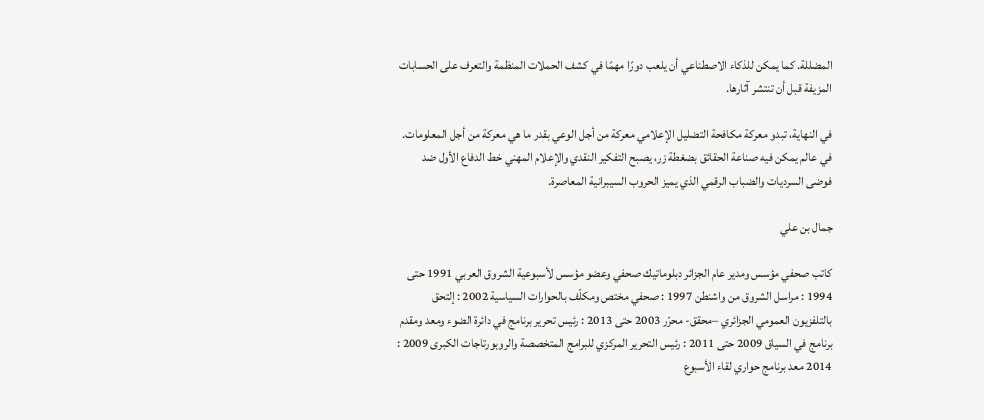المضللة. كما يمكن للذكاء الاصطناعي أن يلعب دورًا مهمًا في كشف الحملات المنظمة والتعرف على الحسابات المزيفة قبل أن تنتشر آثارها.

في النهاية، تبدو معركة مكافحة التضليل الإعلامي معركة من أجل الوعي بقدر ما هي معركة من أجل المعلومات. في عالم يمكن فيه صناعة الحقائق بضغطة زر، يصبح التفكير النقدي والإعلام المهني خط الدفاع الأول ضد فوضى السرديات والضباب الرقمي الذي يميز الحروب السيبرانية المعاصرة.

جمال بن علي

كاتب صحفي مؤسس ومدير عام الجزائر دبلوماتيك صحفي وعضو مؤسس لأسبوعية الشروق العربي 1991 حتى 1994 : مراسل الشروق من واشنطن 1997 : صحفي مختص ومكلّف بالحوارات السياسية 2002 : إلتحق بالتلفزيون العمومي الجزائري –محقق- محرّر 2003 حتى 2013 : رئيس تحرير برنامج في دائرة الضوء ومعد ومقدم برنامج في السياق 2009 حتى 2011 : رئيس التحرير المركزي للبرامج المتخصصة والروبورتاجات الكبرى 2009 : 2014 معد برنامج حواري لقاء الأسبوع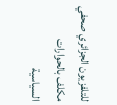للتلفزيون الجزائري صحفي مكلف بالحوارات السياسية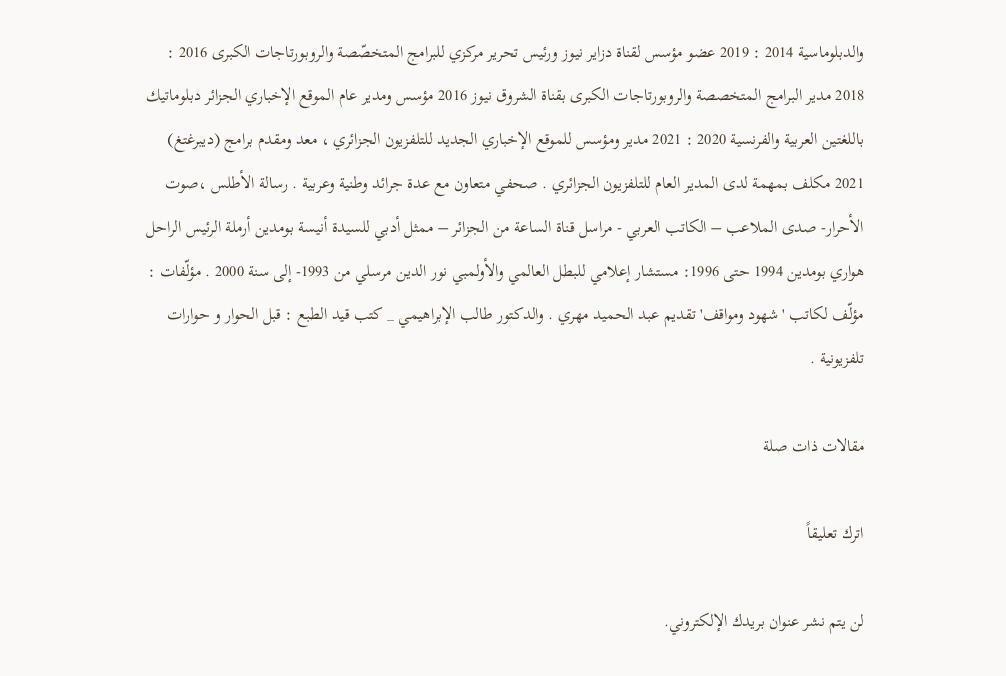والدبلوماسية 2014 : 2019 عضو مؤسس لقناة دزاير نيوز ورئيس تحرير مركزي للبرامج المتخصّصة والروبورتاجات الكبرى 2016 : 2018 مدير البرامج المتخصصة والروبورتاجات الكبرى بقناة الشروق نيوز 2016 مؤسس ومدير عام الموقع الإخباري الجزائر دبلوماتيك باللغتين العربية والفرنسية 2020 : 2021 مدير ومؤسس للموقع الإخباري الجديد للتلفزيون الجزائري ، معد ومقدم برامج (ديبرغتغ) 2021 مكلف بمهمة لدى المدير العام للتلفزيون الجزائري . صحفي متعاون مع عدة جرائد وطنية وعربية . رسالة الأطلس ،صوت الأحرار- صدى الملاعب – الكاتب العربي - مراسل قناة الساعة من الجزائر – ممثل أدبي للسيدة أنيسة بومدين أرملة الرئيس الراحل هواري بومدين 1994 حتى 1996: مستشار إعلامي للبطل العالمي والأولمبي نور الدين مرسلي من 1993- إلى سنة 2000 . مؤلّفات : مؤلّف لكاتب 'شهود ومواقف' تقديم عبد الحميد مهري . والدكتور طالب الإبراهيمي _ كتب قيد الطبع : قبل الحوار و حوارات تلفزيونية .

مقالات ذات صلة

اترك تعليقاً

لن يتم نشر عنوان بريدك الإلكتروني.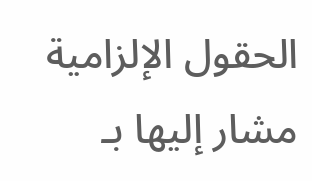الحقول الإلزامية مشار إليها بـ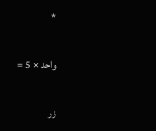*

واحد × 5 =

زر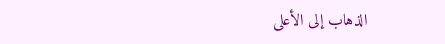الذهاب إلى الأعلى